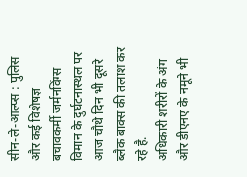सीन-ले-आल्प्स : पुलिस और कई विशेषज्ञ बचावकर्मी जर्मनविंग्स विमान के दुर्घटनास्थल पर आज चौथे दिन भी दूसरे ब्लैक बाक्स की तलाश कर रहे है.
अधिकारी शरीरों के अंग और डीएनए के नमूने भी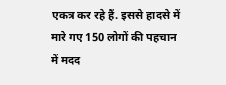एकत्र कर रहे हैं. इससे हादसे में मारे गए 150 लोगों की पहचान में मदद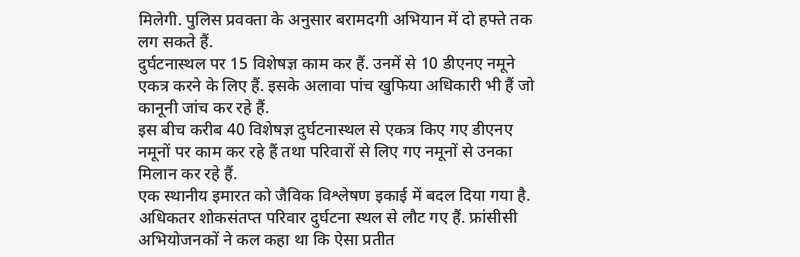मिलेगी. पुलिस प्रवक्ता के अनुसार बरामदगी अभियान में दो हफ्ते तक लग सकते हैं.
दुर्घटनास्थल पर 15 विशेषज्ञ काम कर हैं. उनमें से 10 डीएनए नमूने एकत्र करने के लिए हैं. इसके अलावा पांच खुफिया अधिकारी भी हैं जो कानूनी जांच कर रहे हैं.
इस बीच करीब 40 विशेषज्ञ दुर्घटनास्थल से एकत्र किए गए डीएनए नमूनों पर काम कर रहे हैं तथा परिवारों से लिए गए नमूनों से उनका मिलान कर रहे हैं.
एक स्थानीय इमारत को जैविक विश्लेषण इकाई में बदल दिया गया है. अधिकतर शोकसंतप्त परिवार दुर्घटना स्थल से लौट गए हैं. फ्रांसीसी अभियोजनकों ने कल कहा था कि ऐसा प्रतीत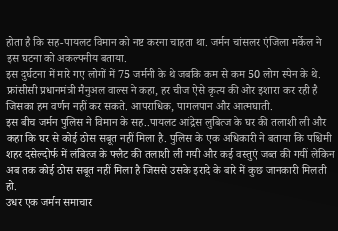होता है कि सह-पायलट विमान को नष्ट करना चाहता था. जर्मन चांसलर एंजिला मर्केल ने इस घटना को अकल्पनीय बताया.
इस दुर्घटना में मारे गए लोगों में 75 जर्मनी के थे जबकि कम से कम 50 लोग स्पेन के थे. फ्रांसीसी प्रधानमंत्री मैनुअल वाल्स ने कहा, हर चीज ऐसे कृत्य की ओर इशारा कर रही है जिसका हम वर्णन नहीं कर सकते. आपराधिक, पागलपान और आत्मघाती.
इस बीच जर्मन पुलिस ने विमान के सह..पायलट आंद्रेस लुबित्ज के घर की तलाशी ली और कहा कि घर से कोई ठोस सबूत नहीं मिला है. पुलिस के एक अधिकारी ने बताया कि पश्चिमी शहर दसेल्दोर्फ में लंबित्ज के फ्लैट की तलाशी ली गयी और कई वस्तुएं जब्त की गयीं लेकिन अब तक कोई ठोस सबूत नहीं मिला है जिससे उसके इरादे के बारे में कुछ जानकारी मिलती हो.
उधर एक जर्मन समाचार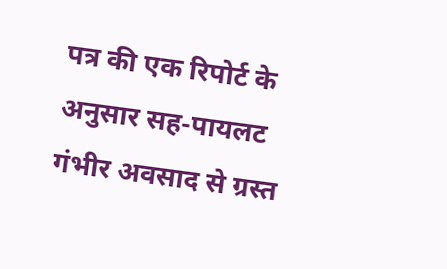पत्र की एक रिपोर्ट के अनुसार सह-पायलट गंभीर अवसाद से ग्रस्त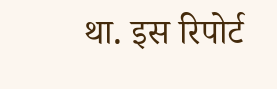था. इस रिपोर्ट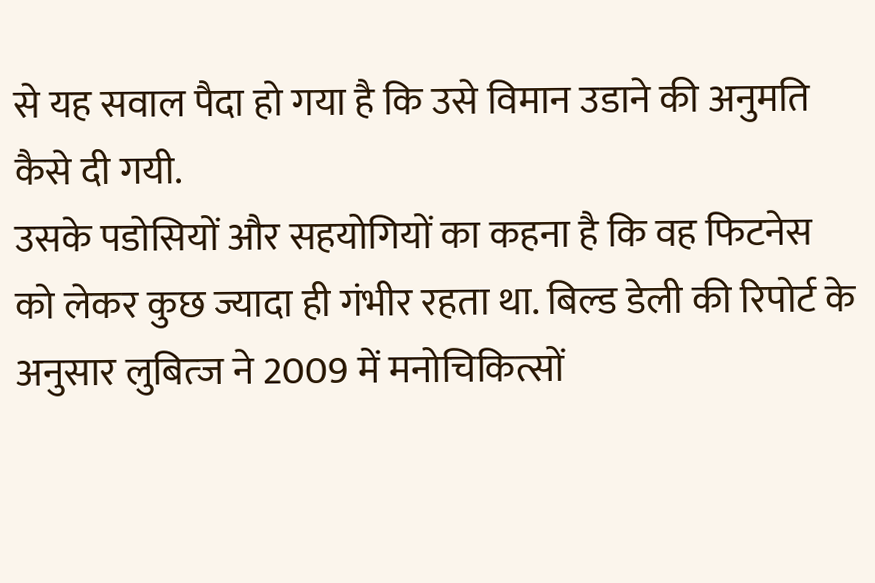से यह सवाल पैदा हो गया है कि उसे विमान उडाने की अनुमति कैसे दी गयी.
उसके पडोसियों और सहयोगियों का कहना है कि वह फिटनेस को लेकर कुछ ज्यादा ही गंभीर रहता था. बिल्ड डेली की रिपोर्ट के अनुसार लुबित्ज ने 2009 में मनोचिकित्सों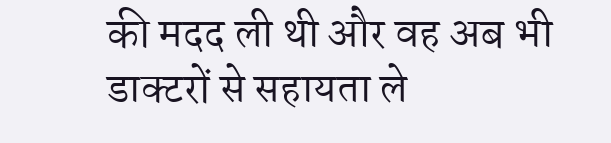की मदद ली थी और वह अब भी डाक्टरों से सहायता ले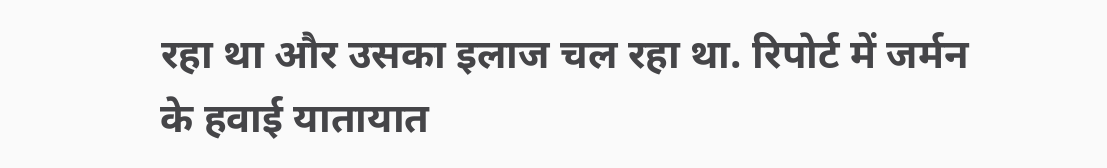रहा था और उसका इलाज चल रहा था. रिपोर्ट में जर्मन के हवाई यातायात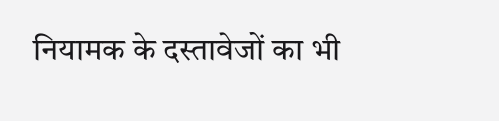नियामक के दस्तावेजों का भी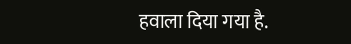हवाला दिया गया है.